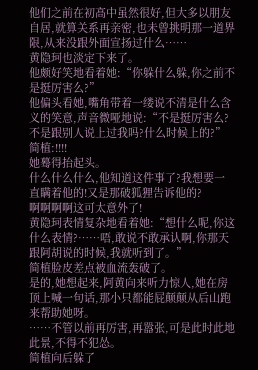他们之前在初高中虽然很好,但大多以朋友自居,就算关系再亲密,也未曾挑明那一道界限,从来没跟外面宣扬过什么……
黄隐珂也淡定下来了。
他颇好笑地看着她:“你躲什么躲,你之前不是挺厉害么?”
他偏头看她,嘴角带着一缕说不清是什么含义的笑意,声音微哑地说:“不是挺厉害么?不是跟别人说上过我吗?什么时候上的?”
简植:!!!!
她蓦得抬起头。
什么什么什么,他知道这件事了?我想要一直瞒着他的!又是那破狐狸告诉他的?
啊啊啊啊这可太意外了!
黄隐珂表情复杂地看着她:“想什么呢,你这什么表情?……唔,敢说不敢承认啊,你那天跟阿胡说的时候,我就听到了。”
简植脸皮差点被血流轰破了。
是的,她想起来,阿黄向来听力惊人,她在房顶上喊一句话,那小只都能屁颠颠从后山跑来帮助她呀。
……不管以前再厉害,再嚣张,可是此时此地此景,不得不犯怂。
简植向后躲了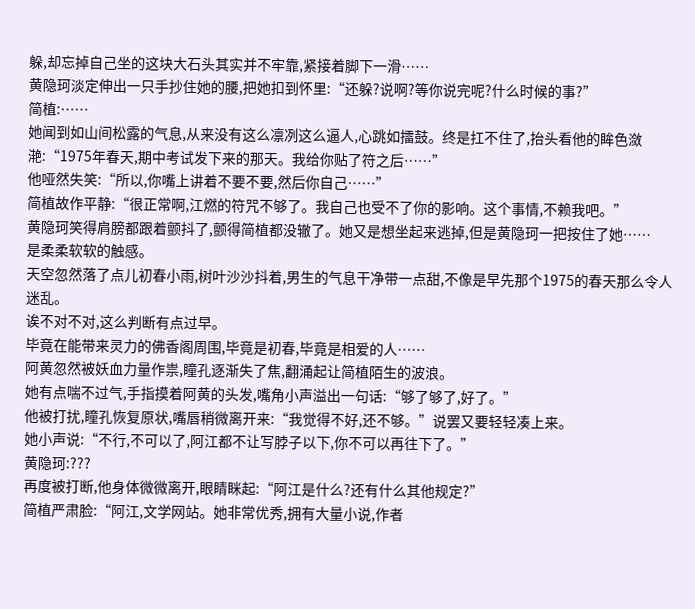躲,却忘掉自己坐的这块大石头其实并不牢靠,紧接着脚下一滑……
黄隐珂淡定伸出一只手抄住她的腰,把她扣到怀里:“还躲?说啊?等你说完呢?什么时候的事?”
简植:……
她闻到如山间松露的气息,从来没有这么凛冽这么逼人,心跳如擂鼓。终是扛不住了,抬头看他的眸色潋滟:“1975年春天,期中考试发下来的那天。我给你贴了符之后……”
他哑然失笑:“所以,你嘴上讲着不要不要,然后你自己……”
简植故作平静:“很正常啊,江燃的符咒不够了。我自己也受不了你的影响。这个事情,不赖我吧。”
黄隐珂笑得肩膀都跟着颤抖了,颤得简植都没辙了。她又是想坐起来逃掉,但是黄隐珂一把按住了她……
是柔柔软软的触感。
天空忽然落了点儿初春小雨,树叶沙沙抖着,男生的气息干净带一点甜,不像是早先那个1975的春天那么令人迷乱。
诶不对不对,这么判断有点过早。
毕竟在能带来灵力的佛香阁周围,毕竟是初春,毕竟是相爱的人……
阿黄忽然被妖血力量作祟,瞳孔逐渐失了焦,翻涌起让简植陌生的波浪。
她有点喘不过气,手指摸着阿黄的头发,嘴角小声溢出一句话:“够了够了,好了。”
他被打扰,瞳孔恢复原状,嘴唇稍微离开来:“我觉得不好,还不够。”说罢又要轻轻凑上来。
她小声说:“不行,不可以了,阿江都不让写脖子以下,你不可以再往下了。”
黄隐珂:???
再度被打断,他身体微微离开,眼睛眯起:“阿江是什么?还有什么其他规定?”
简植严肃脸:“阿江,文学网站。她非常优秀,拥有大量小说,作者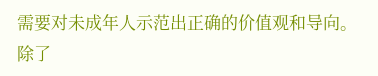需要对未成年人示范出正确的价值观和导向。除了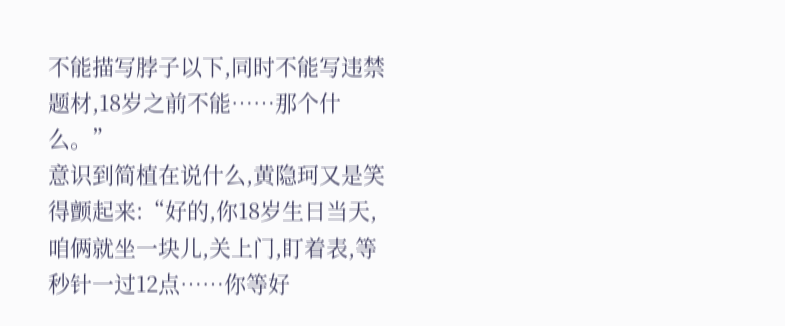不能描写脖子以下,同时不能写违禁题材,18岁之前不能……那个什么。”
意识到简植在说什么,黄隐珂又是笑得颤起来:“好的,你18岁生日当天,咱俩就坐一块儿,关上门,盯着表,等秒针一过12点……你等好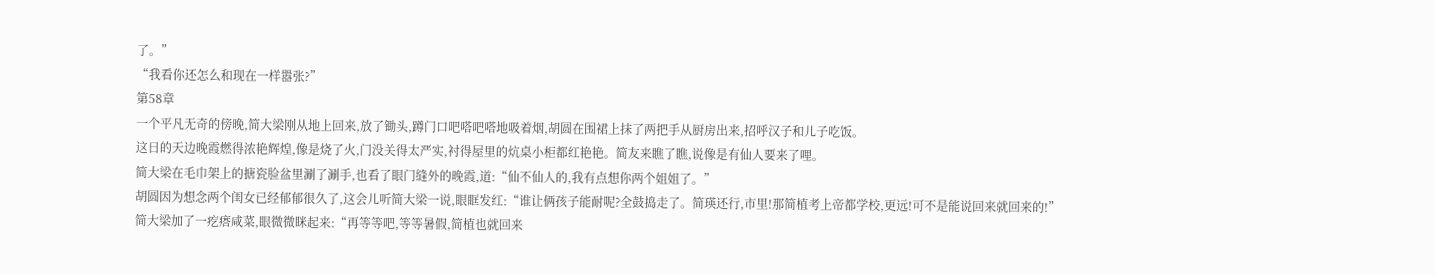了。”
“我看你还怎么和现在一样嚣张?”
第58章
一个平凡无奇的傍晚,简大梁刚从地上回来,放了锄头,蹲门口吧嗒吧嗒地吸着烟,胡圆在围裙上抹了两把手从厨房出来,招呼汉子和儿子吃饭。
这日的天边晚霞燃得浓艳辉煌,像是烧了火,门没关得太严实,衬得屋里的炕桌小柜都红艳艳。简友来瞧了瞧,说像是有仙人要来了哩。
简大梁在毛巾架上的搪瓷脸盆里涮了涮手,也看了眼门缝外的晚霞,道:“仙不仙人的,我有点想你两个姐姐了。”
胡圆因为想念两个闺女已经郁郁很久了,这会儿听简大梁一说,眼眶发红:“谁让俩孩子能耐呢?全鼓捣走了。简瑛还行,市里!那简植考上帝都学校,更远!可不是能说回来就回来的!”
简大梁加了一疙瘩咸菜,眼微微眯起来:“再等等吧,等等暑假,简植也就回来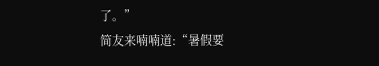了。”
简友来喃喃道:“暑假要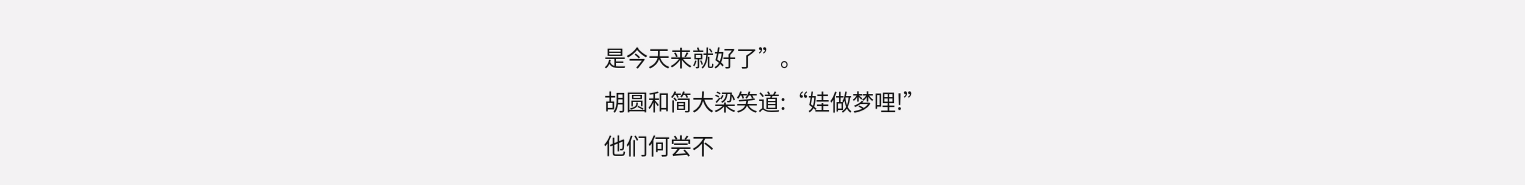是今天来就好了”。
胡圆和简大梁笑道:“娃做梦哩!”
他们何尝不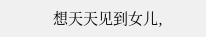想天天见到女儿,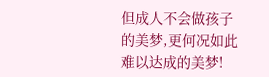但成人不会做孩子的美梦,更何况如此难以达成的美梦!